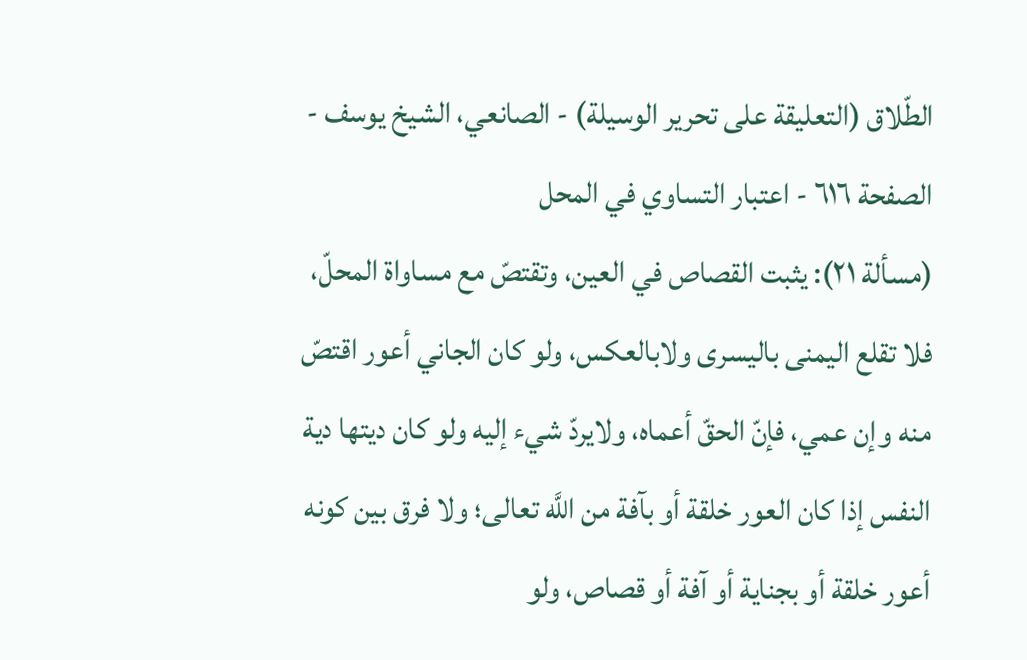الطّلاق (التعليقة على تحرير الوسيلة) - الصانعي، الشيخ يوسف - الصفحة ٦١٦ - اعتبار التساوي في المحل
(مسألة ٢١): يثبت القصاص في العين، وتقتصّ مع مساواة المحلّ، فلا تقلع اليمنى باليسرى ولابالعكس، ولو كان الجاني أعور اقتصّ منه وإن عمي، فإنّ الحقّ أعماه، ولايردّ شيء إليه ولو كان ديتها دية النفس إذا كان العور خلقة أو بآفة من اللَّه تعالى؛ ولا فرق بين كونه أعور خلقة أو بجناية أو آفة أو قصاص، ولو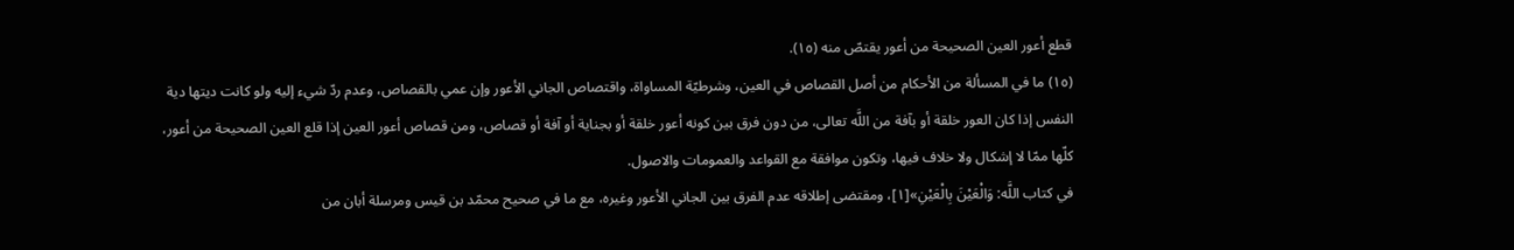قطع أعور العين الصحيحة من أعور يقتصّ منه (١٥).
(١٥) ما في المسألة من الأحكام من أصل القصاص في العين، وشرطيّة المساواة، واقتصاص الجاني الأعور وإن عمي بالقصاص، وعدم ردّ شيء إليه ولو كانت ديتها دية النفس إذا كان العور خلقة أو بآفة من اللَّه تعالى، من دون فرق بين كونه أعور خلقة أو بجناية أو آفة أو قصاص، ومن قصاص أعور العين إذا قلع العين الصحيحة من أعور، كلّها ممّا لا إشكال ولا خلاف فيها، وتكون موافقة مع القواعد والعمومات والاصول.
في كتاب اللَّه: وَالْعَيْنَ بِالْعَيْنِ»[١]، ومقتضى إطلاقه عدم الفرق بين الجاني الأعور وغيره، مع ما في صحيح محمّد بن قيس ومرسلة أبان من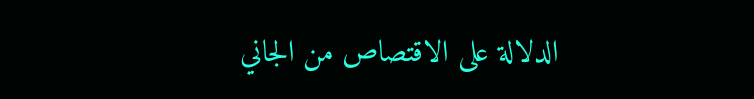الدلالة على الاقتصاص من الجاني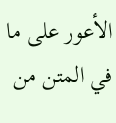الأعور على ما في المتن من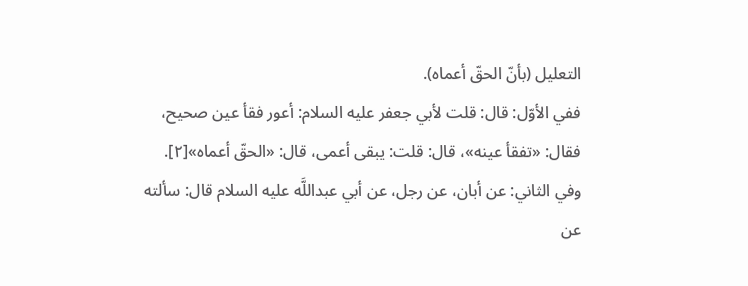التعليل (بأنّ الحقّ أعماه).
ففي الأوّل: قال: قلت لأبي جعفر عليه السلام: أعور فقأ عين صحيح، فقال: «تفقأ عينه»، قال: قلت: يبقى أعمى، قال: «الحقّ أعماه»[٢].
وفي الثاني: عن أبان، عن رجل، عن أبي عبداللَّه عليه السلام قال: سألته عن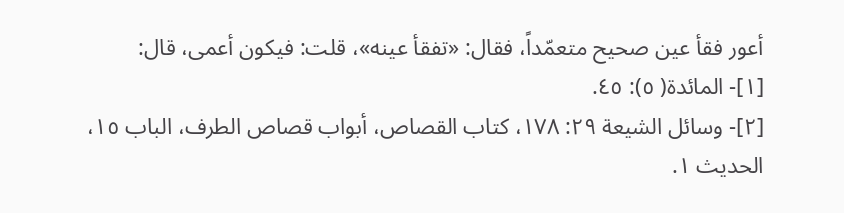أعور فقأ عين صحيح متعمّداً، فقال: «تفقأ عينه»، قلت: فيكون أعمى، قال:
[١]- المائدة( ٥): ٤٥.
[٢]- وسائل الشيعة ٢٩: ١٧٨، كتاب القصاص، أبواب قصاص الطرف، الباب ١٥، الحديث ١.